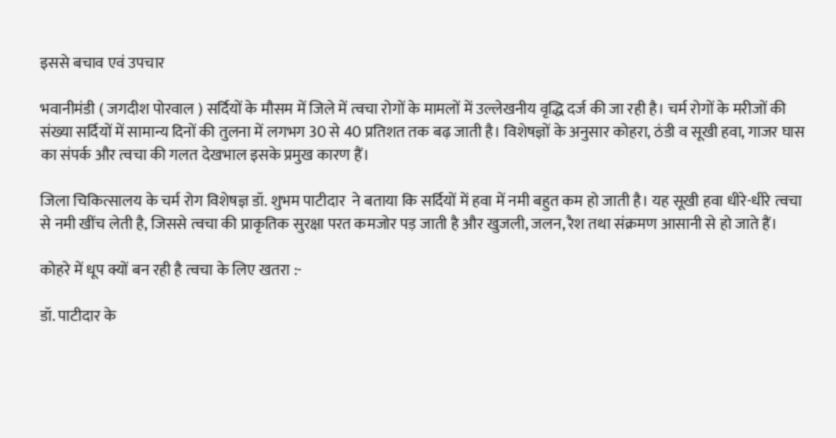इससे बचाव एवं उपचार

भवानीमंडी ( जगदीश पोरवाल ) सर्दियों के मौसम में जिले में त्वचा रोगों के मामलों में उल्लेखनीय वृद्धि दर्ज की जा रही है। चर्म रोगों के मरीजों की संख्या सर्दियों में सामान्य दिनों की तुलना में लगभग 30 से 40 प्रतिशत तक बढ़ जाती है। विशेषज्ञों के अनुसार कोहरा, ठंडी व सूखी हवा, गाजर घास का संपर्क और त्वचा की गलत देखभाल इसके प्रमुख कारण हैं।

जिला चिकित्सालय के चर्म रोग विशेषज्ञ डॉ. शुभम पाटीदार  ने बताया कि सर्दियों में हवा में नमी बहुत कम हो जाती है। यह सूखी हवा धीरे-धीरे त्वचा से नमी खींच लेती है, जिससे त्वचा की प्राकृतिक सुरक्षा परत कमजोर पड़ जाती है और खुजली, जलन, रैश तथा संक्रमण आसानी से हो जाते हैं।

कोहरे में धूप क्यों बन रही है त्वचा के लिए खतरा :-

डॉ. पाटीदार के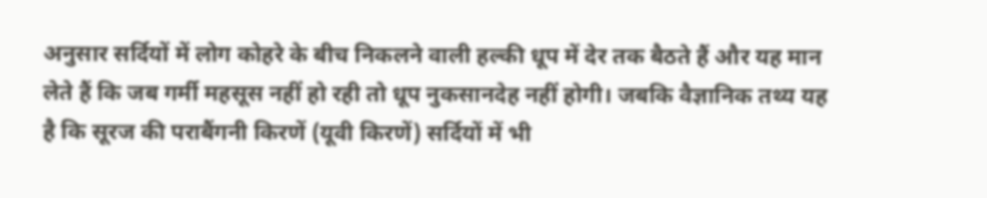अनुसार सर्दियों में लोग कोहरे के बीच निकलने वाली हल्की धूप में देर तक बैठते हैं और यह मान लेते हैं कि जब गर्मी महसूस नहीं हो रही तो धूप नुकसानदेह नहीं होगी। जबकि वैज्ञानिक तथ्य यह है कि सूरज की पराबैंगनी किरणें (यूवी किरणें) सर्दियों में भी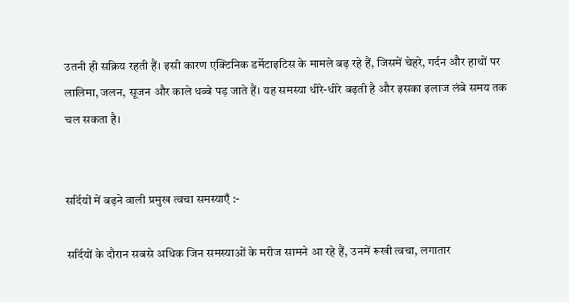उतनी ही सक्रिय रहती हैं। इसी कारण एक्टिनिक डर्मेटाइटिस के मामले बढ़ रहे हैं, जिसमें चेहरे, गर्दन और हाथों पर लालिमा, जलन, सूजन और काले धब्बे पड़ जाते हैं। यह समस्या धीरे-धीरे बढ़ती है और इसका इलाज लंबे समय तक चल सकता है।


सर्दियों में बढ़ने वाली प्रमुख त्वचा समस्याएँ :-

सर्दियों के दौरान सबसे अधिक जिन समस्याओं के मरीज सामने आ रहे हैं, उनमें रूखी त्वचा, लगातार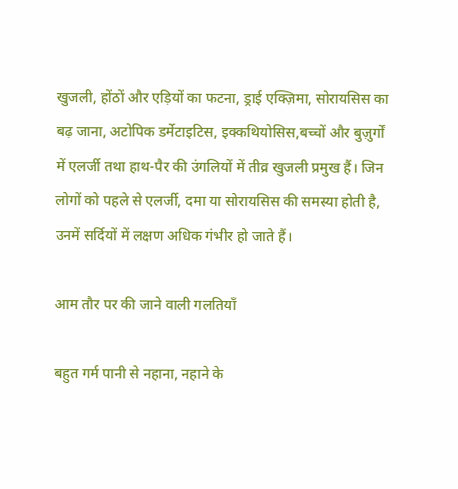खुजली, होंठों और एड़ियों का फटना, ड्राई एक्ज़िमा, सोरायसिस का बढ़ जाना, अटोपिक डर्मेटाइटिस, इक्कथियोसिस,बच्चों और बुज़ुर्गों में एलर्जी तथा हाथ-पैर की उंगलियों में तीव्र खुजली प्रमुख हैं। जिन लोगों को पहले से एलर्जी, दमा या सोरायसिस की समस्या होती है, उनमें सर्दियों में लक्षण अधिक गंभीर हो जाते हैं।

आम तौर पर की जाने वाली गलतियाँ

बहुत गर्म पानी से नहाना, नहाने के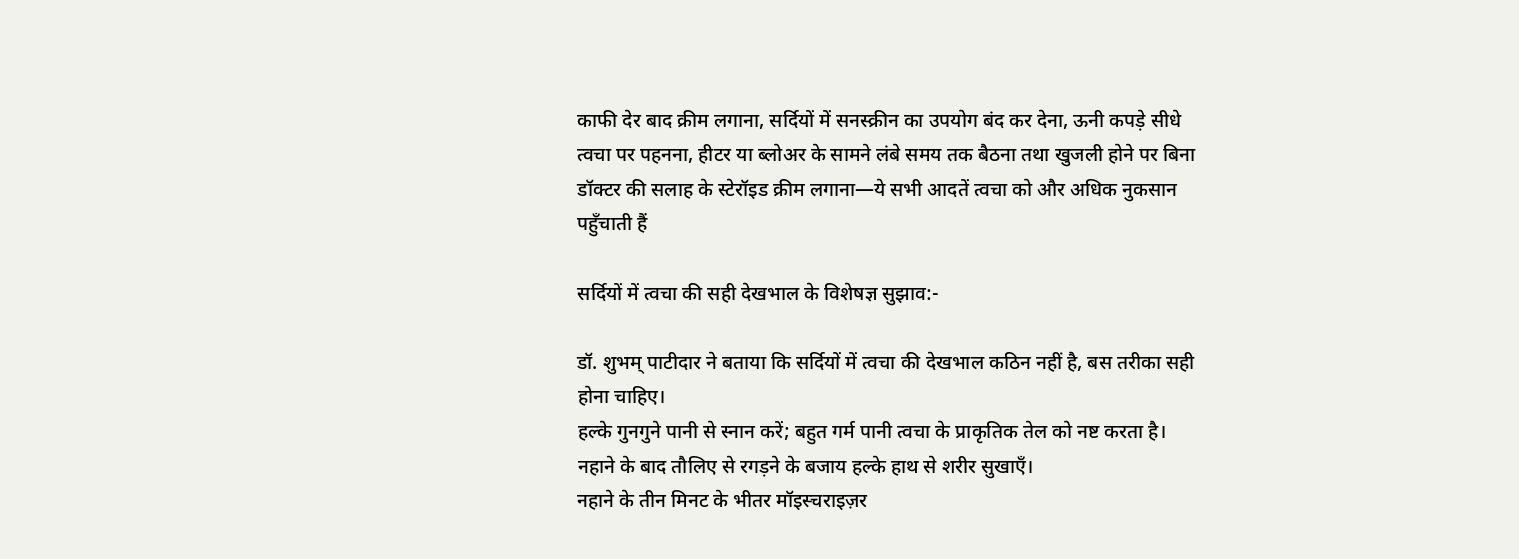काफी देर बाद क्रीम लगाना, सर्दियों में सनस्क्रीन का उपयोग बंद कर देना, ऊनी कपड़े सीधे त्वचा पर पहनना, हीटर या ब्लोअर के सामने लंबे समय तक बैठना तथा खुजली होने पर बिना डॉक्टर की सलाह के स्टेरॉइड क्रीम लगाना—ये सभी आदतें त्वचा को और अधिक नुकसान पहुँचाती हैं

सर्दियों में त्वचा की सही देखभाल के विशेषज्ञ सुझाव:-

डॉ. शुभम् पाटीदार ने बताया कि सर्दियों में त्वचा की देखभाल कठिन नहीं है, बस तरीका सही होना चाहिए।
हल्के गुनगुने पानी से स्नान करें; बहुत गर्म पानी त्वचा के प्राकृतिक तेल को नष्ट करता है।
नहाने के बाद तौलिए से रगड़ने के बजाय हल्के हाथ से शरीर सुखाएँ।
नहाने के तीन मिनट के भीतर मॉइस्चराइज़र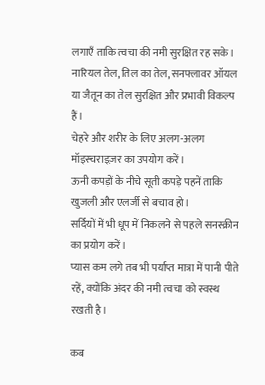लगाएँ ताकि त्वचा की नमी सुरक्षित रह सके।
नारियल तेल, तिल का तेल, सनफ्लावर ऑयल या जैतून का तेल सुरक्षित और प्रभावी विकल्प हैं।
चेहरे और शरीर के लिए अलग-अलग मॉइस्चराइज़र का उपयोग करें।
ऊनी कपड़ों के नीचे सूती कपड़े पहनें ताकि खुजली और एलर्जी से बचाव हो।
सर्दियों में भी धूप में निकलने से पहले सनस्क्रीन का प्रयोग करें।
प्यास कम लगे तब भी पर्याप्त मात्रा में पानी पीते रहें, क्योंकि अंदर की नमी त्वचा को स्वस्थ रखती है।

कब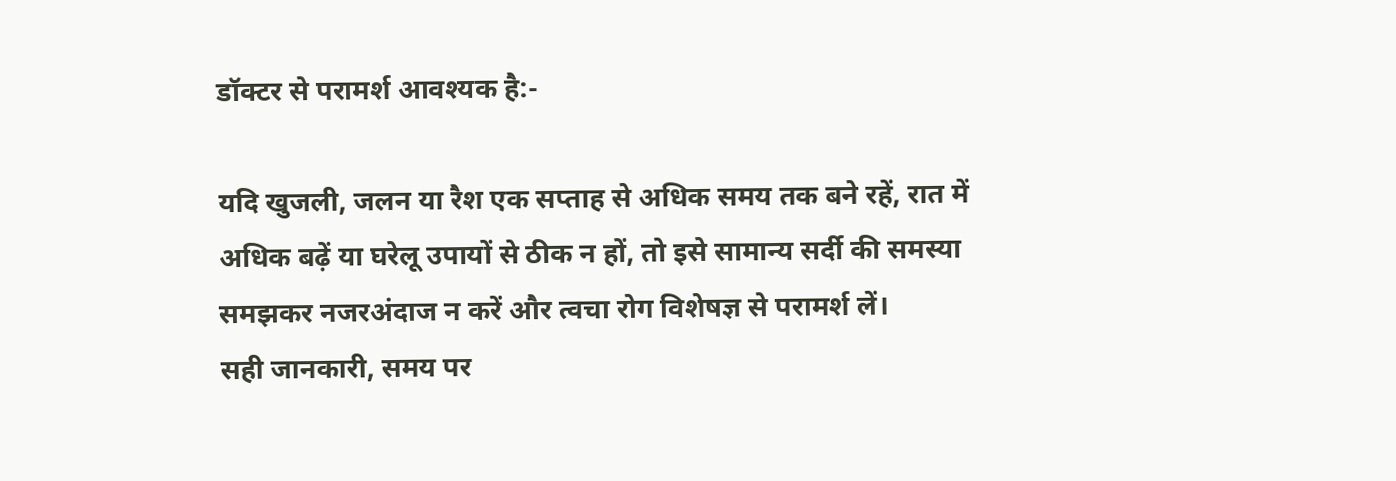डॉक्टर से परामर्श आवश्यक है:-

यदि खुजली, जलन या रैश एक सप्ताह से अधिक समय तक बने रहें, रात में अधिक बढ़ें या घरेलू उपायों से ठीक न हों, तो इसे सामान्य सर्दी की समस्या समझकर नजरअंदाज न करें और त्वचा रोग विशेषज्ञ से परामर्श लें।
सही जानकारी, समय पर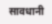सावधानी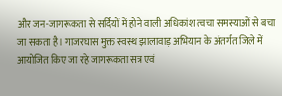और जन-जागरूकता से सर्दियों में होने वाली अधिकांश त्वचा समस्याओं से बचा जा सकता है। गाजरघास मुक्त स्वस्थ झालावाड़ अभियान के अंतर्गत जिले में आयोजित किए जा रहे जागरूकता सत्र एवं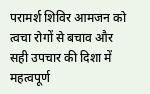परामर्श शिविर आमजन को त्वचा रोगों से बचाव और सही उपचार की दिशा में महत्वपूर्ण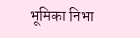भूमिका निभा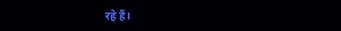रहे हैं।